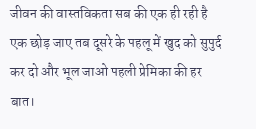जीवन की वास्तविकता सब की एक ही रही है
एक छोड़ जाए तब दूसरे के पहलू में खुद को सुपुर्द कर दो और भूल जाओ पहली प्रेमिका की हर बात।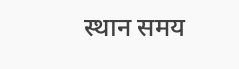स्थान समय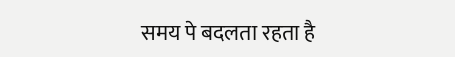समय पे बदलता रहता है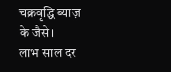चक्रवृद्धि ब्याज़ के जैसे।
लाभ साल दर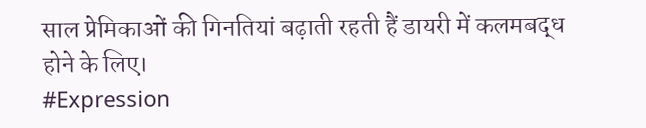साल प्रेमिकाओं की गिनतियां बढ़ाती रहती हैं डायरी में कलमबद्ध होने के लिए।
#Expression